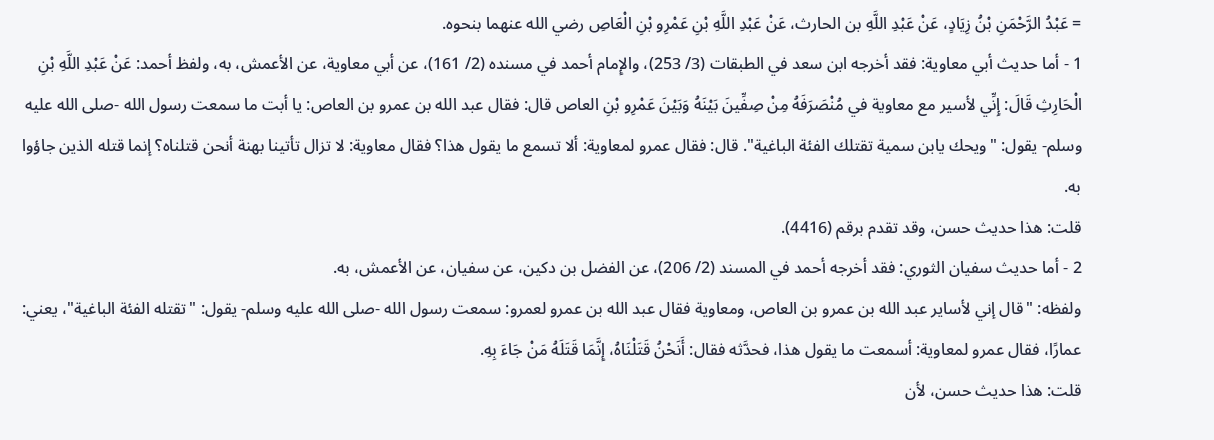= عَبْدُ الرَّحْمَنِ بْنُ زِيَادٍ، عَنْ عَبْدِ اللَّهِ بن الحارث، عَنْ عَبْدِ اللَّهِ بْنِ عَمْرِو بْنِ الْعَاصِ رضي الله عنهما بنحوه.
1 - أما حديث أبي معاوية: فقد أخرجه ابن سعد في الطبقات (3/ 253)، والإِمام أحمد في مسنده (2/ 161)، عن أبي معاوية، عن الأعمش، به، ولفظ أحمد: عَنْ عَبْدِ اللَّهِ بْنِ الْحَارِثِ قَالَ: إِنِّي لأسير مع معاوية في مُنْصَرَفَهُ مِنْ صِفِّينَ بَيْنَهُ وَبَيْنَ عَمْرِو بْنِ العاص قال: فقال عبد الله بن عمرو بن العاص: يا أبت ما سمعت رسول الله -صلى الله عليه وسلم- يقول: "ويحك يابن سمية تقتلك الفئة الباغية". قال: فقال عمرو لمعاوية: ألا تسمع ما يقول هذا؟ فقال معاوية: لا تزال تأتينا بهنة أنحن قتلناه؟ إنما قتله الذين جاؤوا به.
قلت: هذا حديث حسن، وقد تقدم برقم (4416).
2 - أما حديث سفيان الثوري: فقد أخرجه أحمد في المسند (2/ 206)، عن الفضل بن دكين، عن سفيان، عن الأعمش، به.
ولفظه: "قال إني لأساير عبد الله بن عمرو بن العاص، ومعاوية فقال عبد الله بن عمرو لعمرو: سمعت رسول الله -صلى الله عليه وسلم- يقول: "تقتله الفئة الباغية"، يعني: عمارًا، فقال عمرو لمعاوية: أسمعت ما يقول هذا، فحدَّثه فقال: أَنَحْنُ قَتَلْنَاهُ، إِنَّمَا قَتَلَهُ مَنْ جَاءَ بِهِ.
قلت: هذا حديث حسن، لأن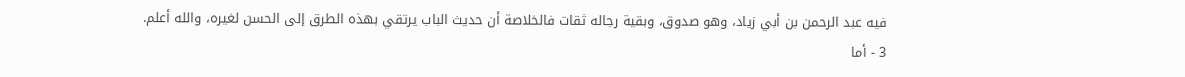فيه عبد الرحمن بن أبي زياد، وهو صدوق، وبقية رجاله ثقات فالخلاصة أن حديث الباب يرتقي بهذه الطرق إلى الحسن لغيره، والله أعلم.
3 - أما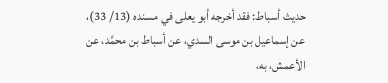حديث أسباط: فقد أخرجه أبو يعلى في مسنده (13/ 33)، عن إسماعيل بن موسى السدي، عن أسباط بن محمَّد، عن الأعمش، به،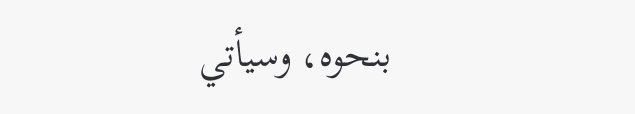بنحوه، وسيأتي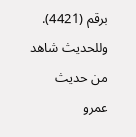برقم (4421).
وللحديث شاهد من حديث عمرو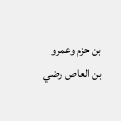بن حزم وعمرو بن العاص رضي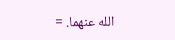الله عنهما. =